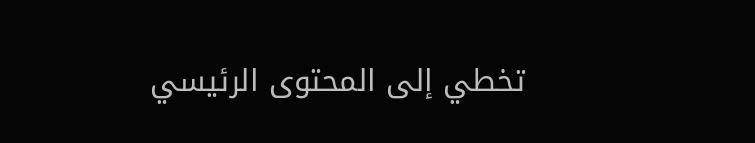تخطي إلى المحتوى الرئيسي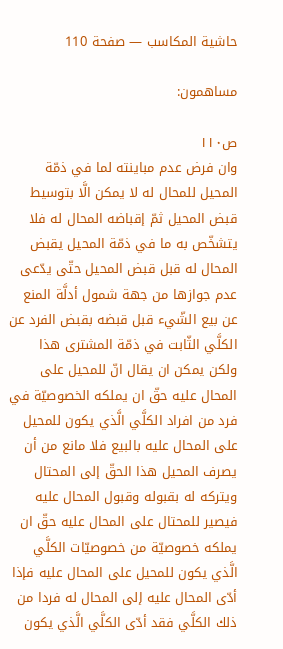حاشية المكاسب — صفحة 110

مساهمون:

ص١١٠
وان فرض عدم مباينته لما في ذمّة المحيل للمحال له لا يمكن الَّا بتوسيط قبض المحيل ثمّ إقباضه المحال له فلا يتشخّص به ما في ذمّة المحيل يقبض المحال له قبل قبض المحيل حتّى يدّعى عدم جوازها من جهة شمول أدلَّة المنع عن بيع الشّيء قبل قبضه بقبض الفرد عن الكلَّي الثّابت في ذمّة المشترى هذا ولكن يمكن ان يقال انّ للمحيل على المحال عليه حقّ ان يملكه الخصوصيّة في فرد من افراد الكلَّي الَّذي يكون للمحيل على المحال عليه بالبيع فلا مانع من أن يصرف المحيل هذا الحقّ إلى المحتال ويتركه له بقبوله وقبول المحال عليه فيصير للمحتال على المحال عليه حقّ ان يملكه خصوصيّة من خصوصيّات الكلَّي الَّذي يكون للمحيل على المحال عليه فإذا أدّى المحال عليه إلى المحال له فردا من ذلك الكلَّي فقد أدّى الكلَّي الَّذي يكون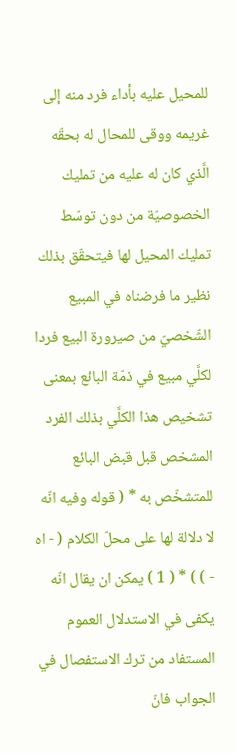للمحيل عليه بأداء فرد منه إلى غريمه ووقى للمحال له بحقّه الَّذي كان له عليه من تمليك الخصوصيّة من دون توسّط تمليك المحيل لها فيتحقّق بذلك نظير ما فرضناه في المبيع الشّخصيّ من صيرورة البيع فردا لكلَّي مبيع في ذمّة البائع بمعنى تشخيص هذا الكلَّي بذلك الفرد المشخص قبل قبض البائع للمتشخّص به * ( قوله وفيه انّه لا دلالة لها على محلّ الكلام ( - اه - ) ) * ( 1 ) يمكن ان يقال انّه يكفى في الاستدلال العموم المستفاد من ترك الاستفصال في الجواب فانّ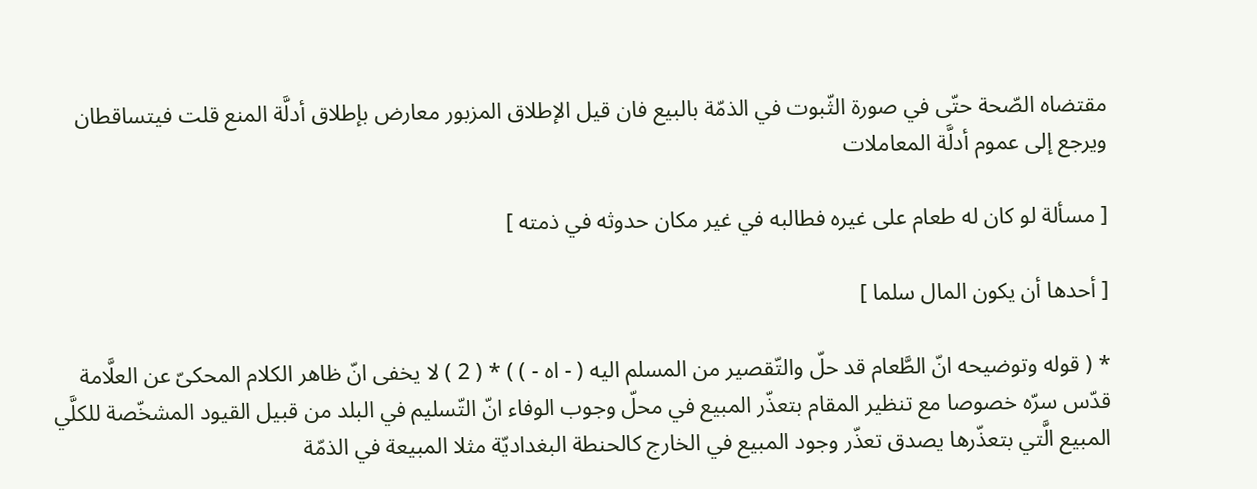مقتضاه الصّحة حتّى في صورة الثّبوت في الذمّة بالبيع فان قيل الإطلاق المزبور معارض بإطلاق أدلَّة المنع قلت فيتساقطان ويرجع إلى عموم أدلَّة المعاملات

[ مسألة لو كان له طعام على غيره فطالبه في غير مكان حدوثه في ذمته ]

[ أحدها أن يكون المال سلما ]

* ( قوله وتوضيحه انّ الطَّعام قد حلّ والتّقصير من المسلم اليه ( - اه - ) ) * ( 2 ) لا يخفى انّ ظاهر الكلام المحكىّ عن العلَّامة قدّس سرّه خصوصا مع تنظير المقام بتعذّر المبيع في محلّ وجوب الوفاء انّ التّسليم في البلد من قبيل القيود المشخّصة للكلَّي المبيع الَّتي بتعذّرها يصدق تعذّر وجود المبيع في الخارج كالحنطة البغداديّة مثلا المبيعة في الذمّة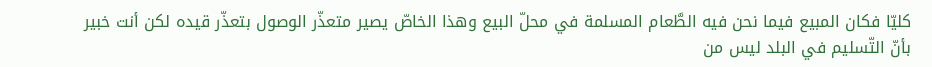كليّا فكان المبيع فيما نحن فيه الطَّعام المسلمة في محلّ البيع وهذا الخاصّ يصير متعذّر الوصول بتعذّر قيده لكن أنت خبير بأنّ التّسليم في البلد ليس من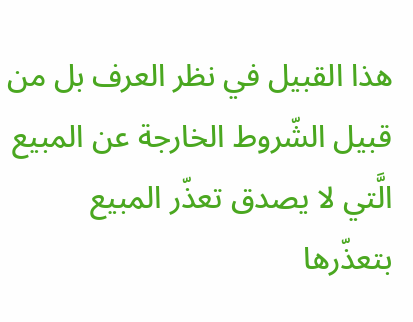هذا القبيل في نظر العرف بل من قبيل الشّروط الخارجة عن المبيع الَّتي لا يصدق تعذّر المبيع بتعذّرها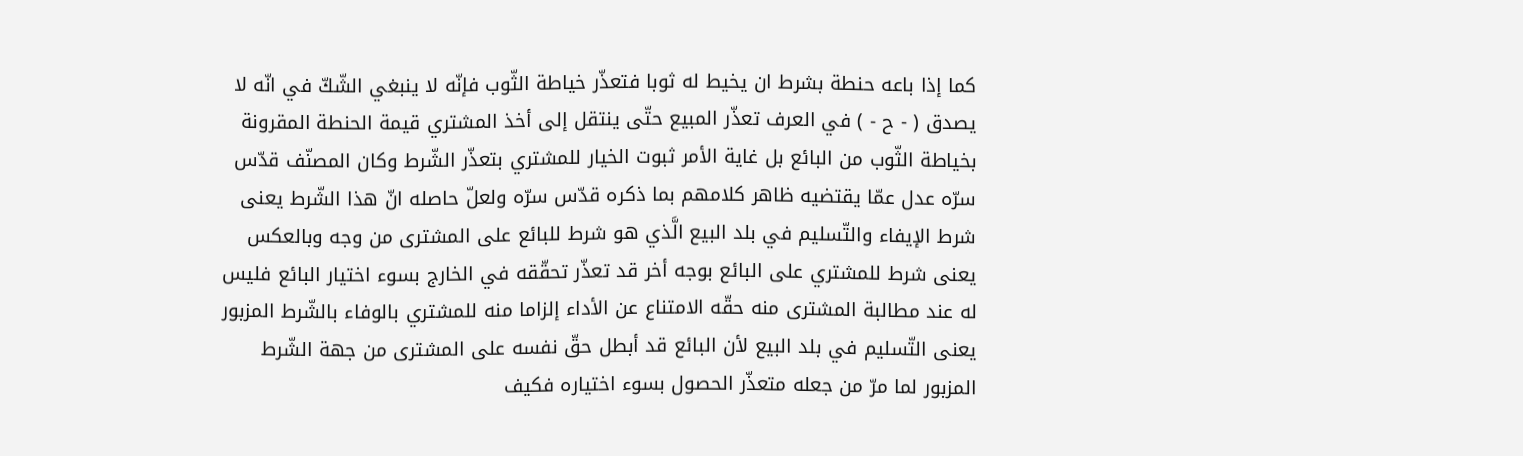كما إذا باعه حنطة بشرط ان يخيط له ثوبا فتعذّر خياطة الثّوب فإنّه لا ينبغي الشّكّ في انّه لا يصدق ( - ح - ) في العرف تعذّر المبيع حتّى ينتقل إلى أخذ المشتري قيمة الحنطة المقرونة بخياطة الثّوب من البائع بل غاية الأمر ثبوت الخيار للمشتري بتعذّر الشّرط وكان المصنّف قدّس سرّه عدل عمّا يقتضيه ظاهر كلامهم بما ذكره قدّس سرّه ولعلّ حاصله انّ هذا الشّرط يعنى شرط الإيفاء والتّسليم في بلد البيع الَّذي هو شرط للبائع على المشترى من وجه وبالعكس يعنى شرط للمشتري على البائع بوجه أخر قد تعذّر تحقّقه في الخارج بسوء اختيار البائع فليس له عند مطالبة المشترى منه حقّه الامتناع عن الأداء إلزاما منه للمشتري بالوفاء بالشّرط المزبور يعنى التّسليم في بلد البيع لأن البائع قد أبطل حقّ نفسه على المشترى من جهة الشّرط المزبور لما مرّ من جعله متعذّر الحصول بسوء اختياره فكيف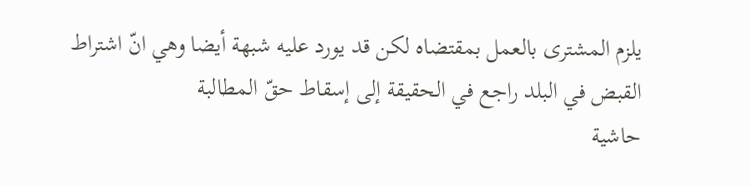يلزم المشترى بالعمل بمقتضاه لكن قد يورد عليه شبهة أيضا وهي انّ اشتراط القبض في البلد راجع في الحقيقة إلى إسقاط حقّ المطالبة
حاشية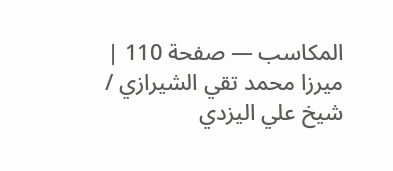المكاسب — صفحة 110 | ميرزا محمد تقي الشيرازي / شيخ علي اليزدي